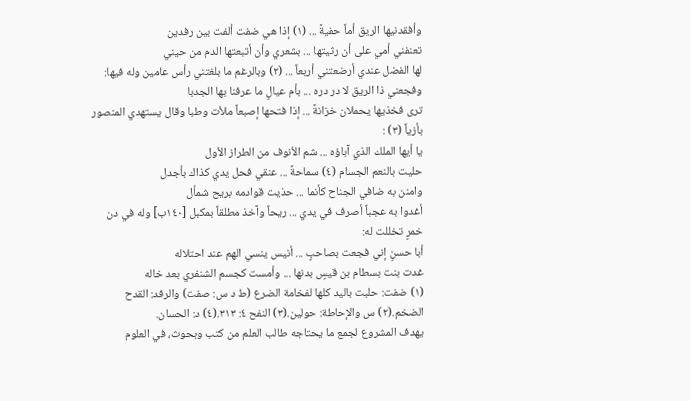وأفقدنيها الريق أماً حفيةً ... (١) إذا هي ضفت ألفت بين رفدين
تعنفني أمي على أن رثيتها ... بشعري وأن أتبعتها الدم من حيني
لها الفضل عندي أرضعتني أربعاً ... (٢) وبالرغم ما بلغتني رأس عامين وله فيها:
وفجعني ذا الريق لا در دره ... بأم عيالٍ ما عرفنا بها الجدبا
ترى فخذيها يحملان خزانةً ... إذا فتحها إصبعاً ملأت وطبا وقال يستهدي المنصور بأزياً (٣) :
يا أيها الملك الذي آباؤه ... شم الأنوف من الطراز الأول
حليت بالنعم الجسام (٤) سماحةً ... عنقي فحل يدي كذاك بأجدل
وامنن به ضافي الجناح كأنما ... حذيت قوادمه بريح شمأل
أغدوا به عجباً أصرف في يدي ... ريحاً وآخذ مطلقاً بمكبل [١٤٠ب] وله في دن خمرٍ تخللت له:
أبا حسنٍ إني فجعت بصاحبٍ ... أنيس ينسي الهم عند احتلاله
غدت بنت بسطام بن قيسٍ بدنها ... وأمست كجسم الشنفري بعد خاله
(١) ضفت: حلبت باليد كلها لفخامة الضرع (ط د س: صفت) والرفد: القدح الضخم.(٢) س والإحاطة: حولين.(٣) النفح ٤: ٣١٣.(٤) د: الحسان.
يهدف المشروع لجمع ما يحتاجه طالب العلم من كتب وبحوث، في العلوم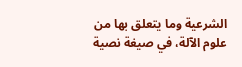الشرعية وما يتعلق بها من علوم الآلة، في صيغة نصية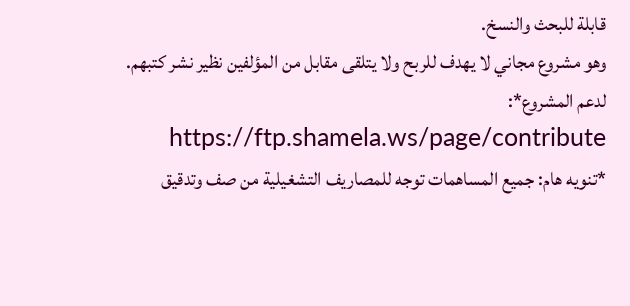قابلة للبحث والنسخ.
وهو مشروع مجاني لا يهدف للربح ولا يتلقى مقابل من المؤلفين نظير نشر كتبهم.
لدعم المشروع*: https://ftp.shamela.ws/page/contribute
*تنويه هام: جميع المساهمات توجه للمصاريف التشغيلية من صف وتدقيق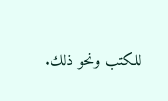للكتب ونحو ذلك.